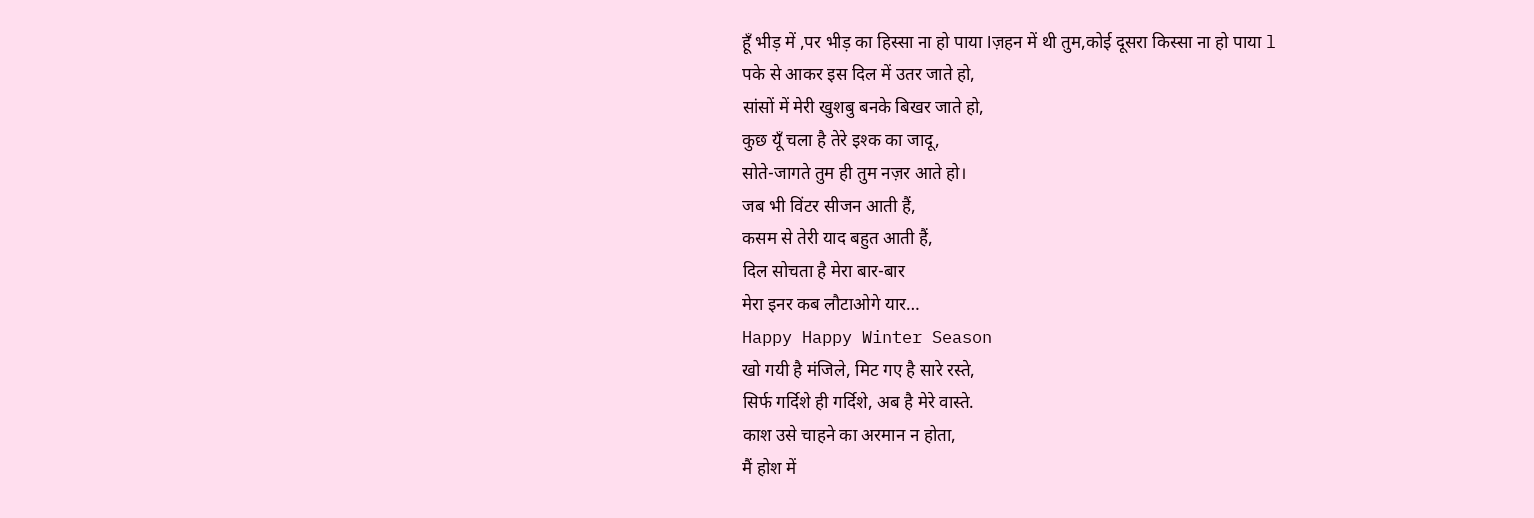हूँ भीड़ में ,पर भीड़ का हिस्सा ना हो पाया lज़हन में थी तुम,कोई दूसरा किस्सा ना हो पाया l
पके से आकर इस दिल में उतर जाते हो,
सांसों में मेरी खुशबु बनके बिखर जाते हो,
कुछ यूँ चला है तेरे इश्क का जादू,
सोते-जागते तुम ही तुम नज़र आते हो।
जब भी विंटर सीजन आती हैं,
कसम से तेरी याद बहुत आती हैं,
दिल सोचता है मेरा बार-बार
मेरा इनर कब लौटाओगे यार…
Happy Happy Winter Season
खो गयी है मंजिले, मिट गए है सारे रस्ते,
सिर्फ गर्दिशे ही गर्दिशे, अब है मेरे वास्ते.
काश उसे चाहने का अरमान न होता,
मैं होश में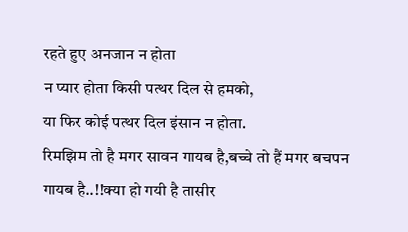रहते हुए अनजान न होता
न प्यार होता किसी पत्थर दिल से हमको,
या फिर कोई पत्थर दिल इंसान न होता.
रिमझिम तो है मगर सावन गायब है,बच्चे तो हैं मगर बचपन गायब है..!!क्या हो गयी है तासीर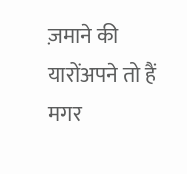ज़माने की यारोंअपने तो हैं मगर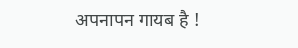अपनापन गायब है !